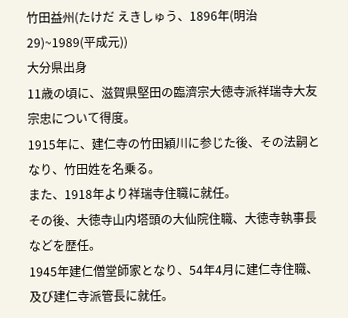竹田益州(たけだ えきしゅう、1896年(明治29)~1989(平成元))
大分県出身
11歳の頃に、滋賀県堅田の臨濟宗大徳寺派祥瑞寺大友宗忠について得度。
1915年に、建仁寺の竹田穎川に参じた後、その法嗣となり、竹田姓を名乗る。
また、1918年より祥瑞寺住職に就任。
その後、大徳寺山内塔頭の大仙院住職、大徳寺執事長などを歴任。
1945年建仁僧堂師家となり、54年4月に建仁寺住職、及び建仁寺派管長に就任。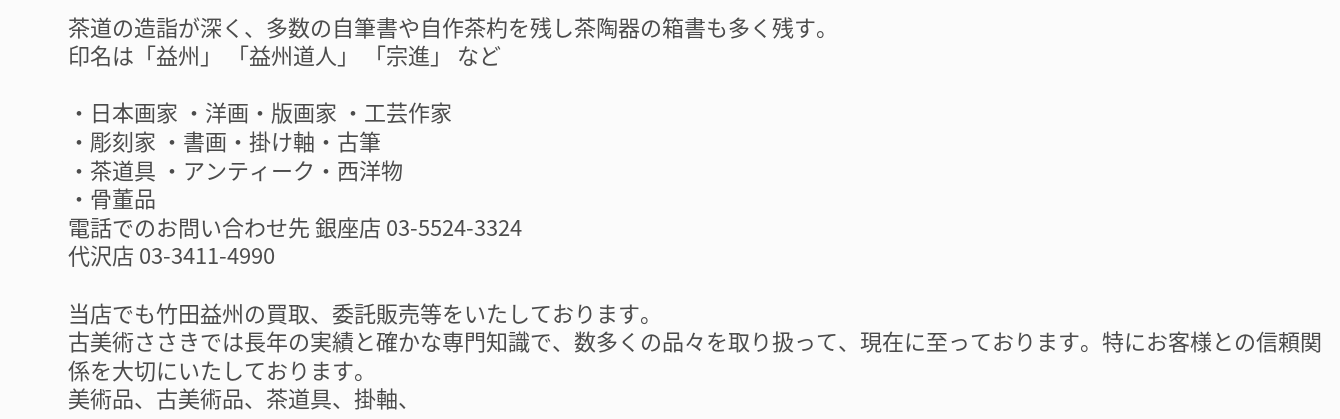茶道の造詣が深く、多数の自筆書や自作茶杓を残し茶陶器の箱書も多く残す。
印名は「益州」 「益州道人」 「宗進」 など

・日本画家 ・洋画・版画家 ・工芸作家
・彫刻家 ・書画・掛け軸・古筆
・茶道具 ・アンティーク・西洋物
・骨董品
電話でのお問い合わせ先 銀座店 03-5524-3324
代沢店 03-3411-4990

当店でも竹田益州の買取、委託販売等をいたしております。
古美術ささきでは長年の実績と確かな専門知識で、数多くの品々を取り扱って、現在に至っております。特にお客様との信頼関係を大切にいたしております。
美術品、古美術品、茶道具、掛軸、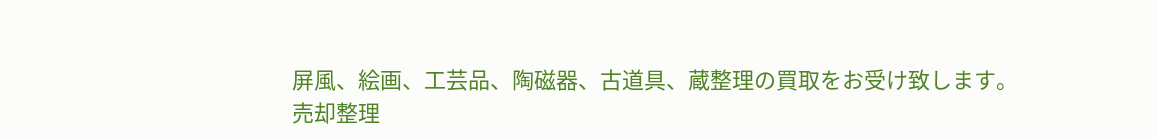屏風、絵画、工芸品、陶磁器、古道具、蔵整理の買取をお受け致します。
売却整理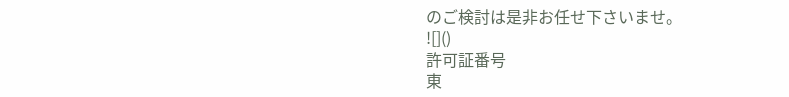のご検討は是非お任せ下さいませ。
![]()
許可証番号
東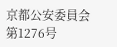京都公安委員会
第1276号